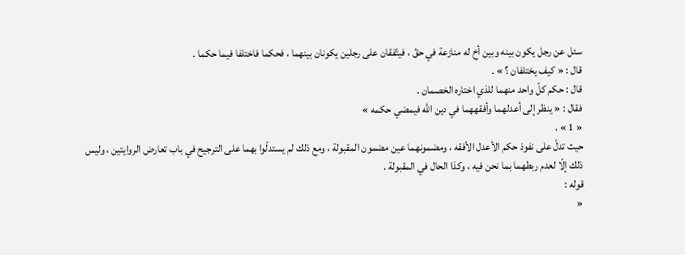سئل عن رجل يكون بينه وبين أخ له منازعة في حقّ ، فيتّفقان على رجلين يكونان بينهما ، فحكما فاختلفا فيما حكما .
قال : « كيف يختلفان ؟ » .
قال : حكم كلّ واحد منهما للذي اختاره الخصمان .
فقال : « ينظر إلى أعدلهما وأفقههما في دين اللَّه فيمضي حكمه »
« 1 » .
حيث تدلّ على نفوذ حكم الأعدل الأفقه ، ومضمونهما عين مضمون المقبولة ، ومع ذلك لم يستدلّوا بهما على الترجيح في باب تعارض الروايتين ، وليس ذلك إلّا لعدم ربطهما بما نحن فيه ، وكذا الحال في المقبولة .
قوله :
«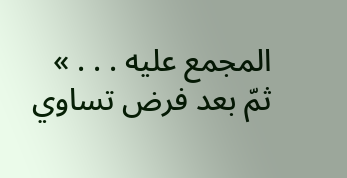المجمع عليه . . . »
ثمّ بعد فرض تساوي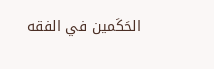الحَكَمين في الفقه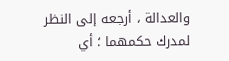والعدالة ، أرجعه إلى النظر لمدرك حكمهما ؛ أي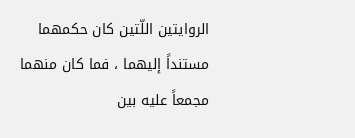الروايتين اللّتين كان حكمهما مستنداً إليهما ، فما كان منهما مجمعاً عليه بين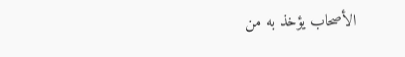الأصحاب يؤخذ به من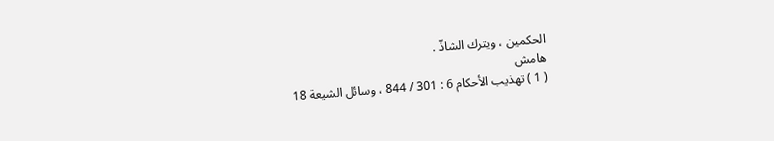الحكمين ، ويترك الشاذّ .
هامش
( 1 ) تهذيب الأحكام 6 : 301 / 844 ، وسائل الشيعة 18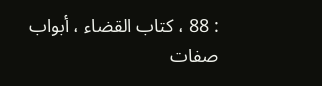: 88 ، كتاب القضاء ، أبواب صفات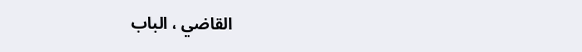القاضي ، الباب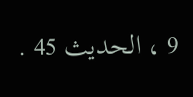9 ، الحديث 45 .